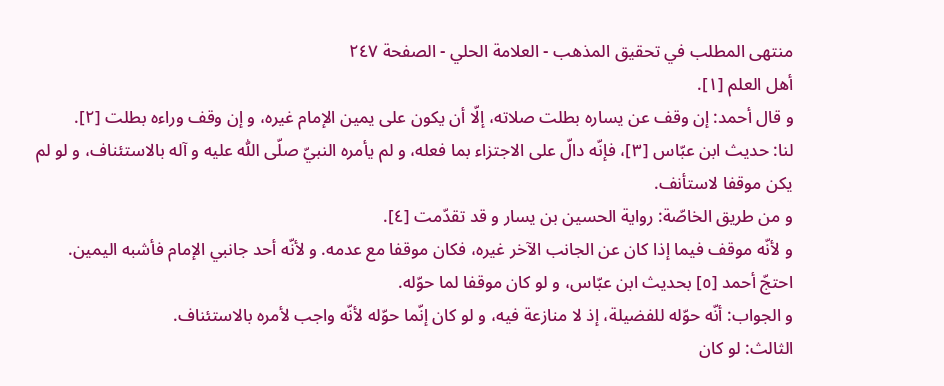منتهى المطلب في تحقيق المذهب - العلامة الحلي - الصفحة ٢٤٧
أهل العلم [١].
و قال أحمد: إن وقف عن يساره بطلت صلاته، إلّا أن يكون على يمين الإمام غيره، و إن وقف وراءه بطلت [٢].
لنا: حديث ابن عبّاس [٣]، فإنّه دالّ على الاجتزاء بما فعله، و لم يأمره النبيّ صلّى اللّٰه عليه و آله بالاستئناف، و لو لم يكن موقفا لاستأنف.
و من طريق الخاصّة: رواية الحسين بن يسار و قد تقدّمت [٤].
و لأنّه موقف فيما إذا كان عن الجانب الآخر غيره، فكان موقفا مع عدمه. و لأنّه أحد جانبي الإمام فأشبه اليمين.
احتجّ أحمد [٥] بحديث ابن عبّاس، و لو كان موقفا لما حوّله.
و الجواب: أنّه حوّله للفضيلة، إذ لا منازعة فيه، و لو كان إنّما حوّله لأنّه واجب لأمره بالاستئناف.
الثالث: لو كان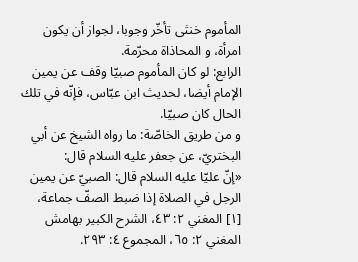المأموم خنثى تأخّر وجوبا، لجواز أن يكون امرأة، و المحاذاة محرّمة.
الرابع: لو كان المأموم صبيّا وقف عن يمين الإمام أيضا، لحديث ابن عبّاس، فإنّه في تلك الحال كان صبيّا.
و من طريق الخاصّة: ما رواه الشيخ عن أبي البختريّ، عن جعفر عليه السلام قال:
«إنّ عليّا عليه السلام قال: الصبيّ عن يمين الرجل في الصلاة إذا ضبط الصفّ جماعة،
[١] المغني ٢: ٤٣، الشرح الكبير بهامش المغني ٢: ٦٥، المجموع ٤: ٢٩٣.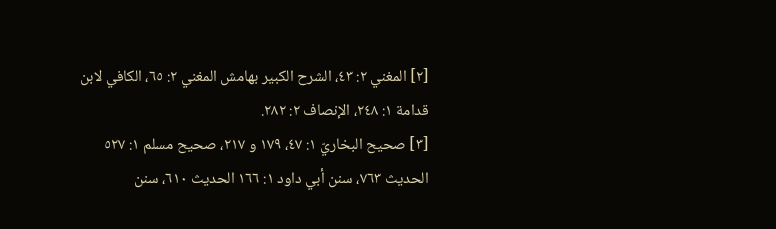[٢] المغني ٢: ٤٣، الشرح الكبير بهامش المغني ٢: ٦٥، الكافي لابن قدامة ١: ٢٤٨، الإنصاف ٢: ٢٨٢.
[٣] صحيح البخاريّ ١: ٤٧، ١٧٩ و ٢١٧، صحيح مسلم ١: ٥٢٧ الحديث ٧٦٣، سنن أبي داود ١: ١٦٦ الحديث ٦١٠، سنن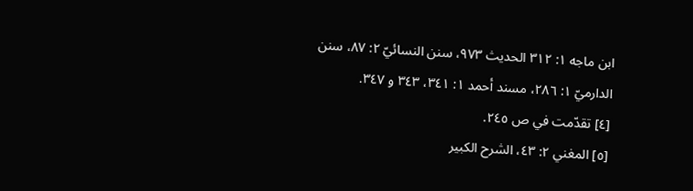ابن ماجه ١: ٣١٢ الحديث ٩٧٣، سنن النسائيّ ٢: ٨٧، سنن الدارميّ ١: ٢٨٦، مسند أحمد ١: ٣٤١، ٣٤٣ و ٣٤٧.
[٤] تقدّمت في ص ٢٤٥.
[٥] المغني ٢: ٤٣، الشرح الكبير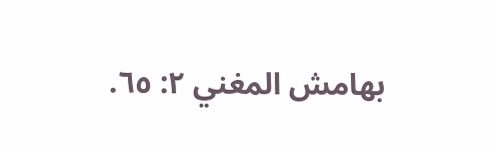بهامش المغني ٢: ٦٥.